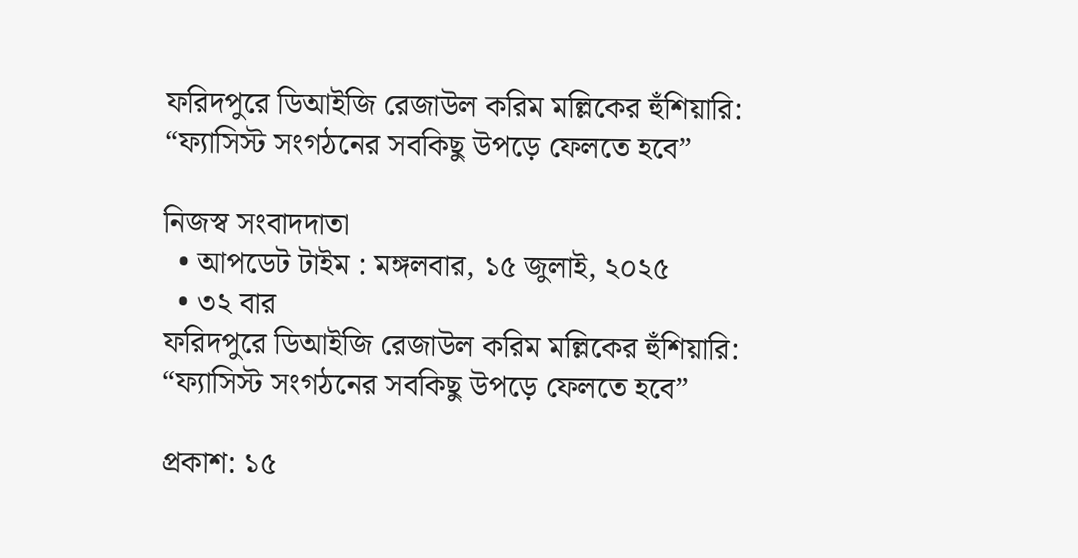ফরিদপুরে ডিআইজি রেজাউল করিম মল্লিকের হুঁশিয়ারি: “ফ্যাসিস্ট সংগঠনের সবকিছু উপড়ে ফেলতে হবে”

নিজস্ব সংবাদদাতা
  • আপডেট টাইম : মঙ্গলবার, ১৫ জুলাই, ২০২৫
  • ৩২ বার
ফরিদপুরে ডিআইজি রেজাউল করিম মল্লিকের হুঁশিয়ারি: “ফ্যাসিস্ট সংগঠনের সবকিছু উপড়ে ফেলতে হবে”

প্রকাশ: ১৫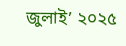জুলাই’ ২০২৫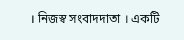। নিজস্ব সংবাদদাতা । একটি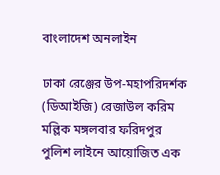বাংলাদেশ অনলাইন

ঢাকা রেঞ্জের উপ-মহাপরিদর্শক (ডিআইজি) রেজাউল করিম মল্লিক মঙ্গলবার ফরিদপুর পুলিশ লাইনে আয়োজিত এক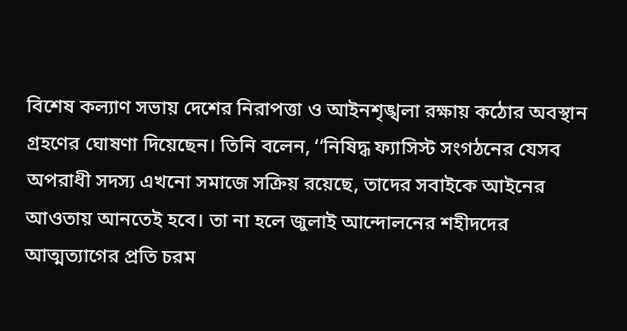বিশেষ কল্যাণ সভায় দেশের নিরাপত্তা ও আইনশৃঙ্খলা রক্ষায় কঠোর অবস্থান গ্রহণের ঘোষণা দিয়েছেন। তিনি বলেন, ‘‘নিষিদ্ধ ফ্যাসিস্ট সংগঠনের যেসব অপরাধী সদস্য এখনো সমাজে সক্রিয় রয়েছে, তাদের সবাইকে আইনের আওতায় আনতেই হবে। তা না হলে জুলাই আন্দোলনের শহীদদের আত্মত্যাগের প্রতি চরম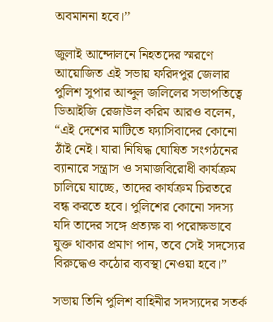অবমাননা হবে।’’

জুলাই আন্দোলনে নিহতদের স্মরণে আয়োজিত এই সভায় ফরিদপুর জেলার পুলিশ সুপার আব্দুল জলিলের সভাপতিত্বে ডিআইজি রেজাউল করিম আরও বলেন, “এই দেশের মাটিতে ফ্যাসিবাদের কোনো ঠাঁই নেই। যারা নিষিদ্ধ ঘোষিত সংগঠনের ব্যানারে সন্ত্রাস ও সমাজবিরোধী কার্যক্রম চালিয়ে যাচ্ছে, তাদের কার্যক্রম চিরতরে বন্ধ করতে হবে। পুলিশের কোনো সদস্য যদি তাদের সঙ্গে প্রত্যক্ষ বা পরোক্ষভাবে যুক্ত থাকার প্রমাণ পান, তবে সেই সদস্যের বিরুদ্ধেও কঠোর ব্যবস্থা নেওয়া হবে।”

সভায় তিনি পুলিশ বাহিনীর সদস্যদের সতর্ক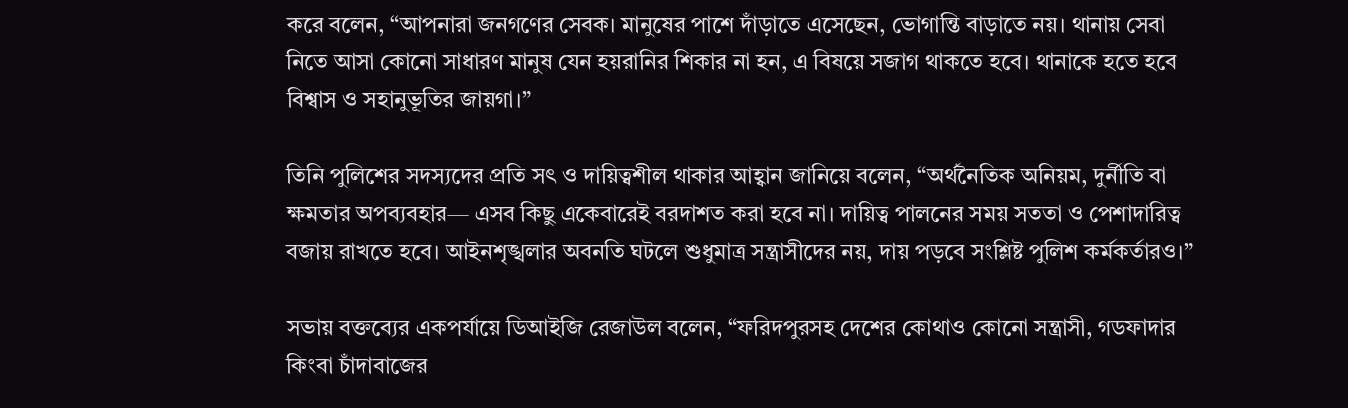করে বলেন, “আপনারা জনগণের সেবক। মানুষের পাশে দাঁড়াতে এসেছেন, ভোগান্তি বাড়াতে নয়। থানায় সেবা নিতে আসা কোনো সাধারণ মানুষ যেন হয়রানির শিকার না হন, এ বিষয়ে সজাগ থাকতে হবে। থানাকে হতে হবে বিশ্বাস ও সহানুভূতির জায়গা।”

তিনি পুলিশের সদস্যদের প্রতি সৎ ও দায়িত্বশীল থাকার আহ্বান জানিয়ে বলেন, “অর্থনৈতিক অনিয়ম, দুর্নীতি বা ক্ষমতার অপব্যবহার— এসব কিছু একেবারেই বরদাশত করা হবে না। দায়িত্ব পালনের সময় সততা ও পেশাদারিত্ব বজায় রাখতে হবে। আইনশৃঙ্খলার অবনতি ঘটলে শুধুমাত্র সন্ত্রাসীদের নয়, দায় পড়বে সংশ্লিষ্ট পুলিশ কর্মকর্তারও।”

সভায় বক্তব্যের একপর্যায়ে ডিআইজি রেজাউল বলেন, “ফরিদপুরসহ দেশের কোথাও কোনো সন্ত্রাসী, গডফাদার কিংবা চাঁদাবাজের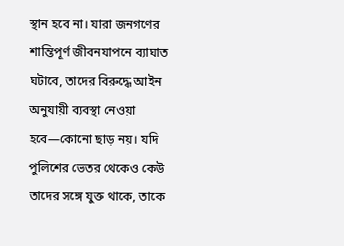স্থান হবে না। যারা জনগণের শান্তিপূর্ণ জীবনযাপনে ব্যাঘাত ঘটাবে, তাদের বিরুদ্ধে আইন অনুযায়ী ব্যবস্থা নেওয়া হবে—কোনো ছাড় নয়। যদি পুলিশের ভেতর থেকেও কেউ তাদের সঙ্গে যুক্ত থাকে, তাকে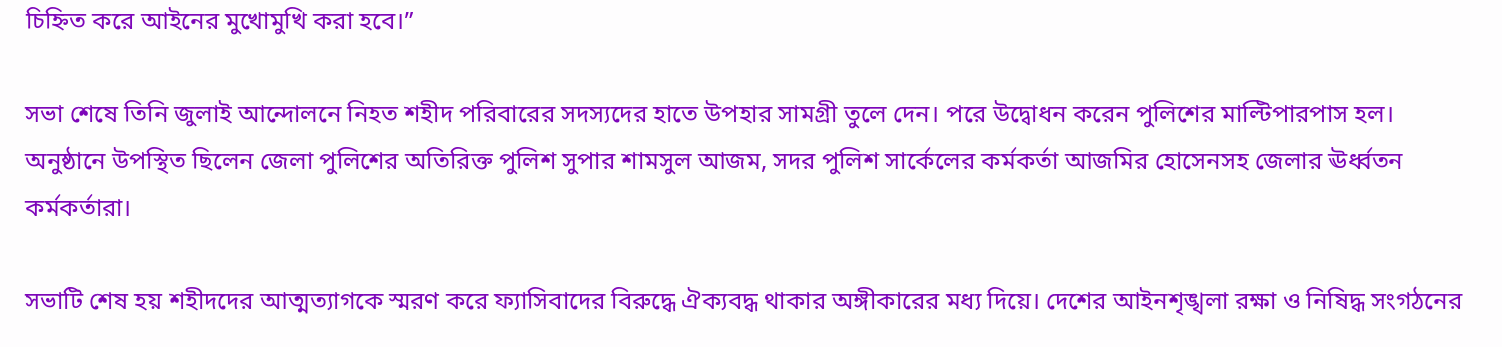চিহ্নিত করে আইনের মুখোমুখি করা হবে।”

সভা শেষে তিনি জুলাই আন্দোলনে নিহত শহীদ পরিবারের সদস্যদের হাতে উপহার সামগ্রী তুলে দেন। পরে উদ্বোধন করেন পুলিশের মাল্টিপারপাস হল। অনুষ্ঠানে উপস্থিত ছিলেন জেলা পুলিশের অতিরিক্ত পুলিশ সুপার শামসুল আজম, সদর পুলিশ সার্কেলের কর্মকর্তা আজমির হোসেনসহ জেলার ঊর্ধ্বতন কর্মকর্তারা।

সভাটি শেষ হয় শহীদদের আত্মত্যাগকে স্মরণ করে ফ্যাসিবাদের বিরুদ্ধে ঐক্যবদ্ধ থাকার অঙ্গীকারের মধ্য দিয়ে। দেশের আইনশৃঙ্খলা রক্ষা ও নিষিদ্ধ সংগঠনের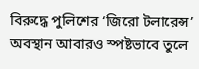বিরুদ্ধে পুলিশের ‘জিরো টলারেন্স’ অবস্থান আবারও স্পষ্টভাবে তুলে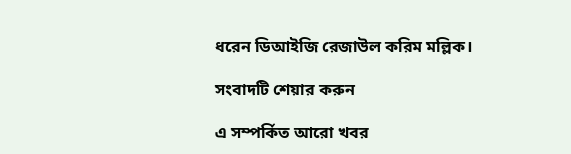ধরেন ডিআইজি রেজাউল করিম মল্লিক।

সংবাদটি শেয়ার করুন

এ সম্পর্কিত আরো খবর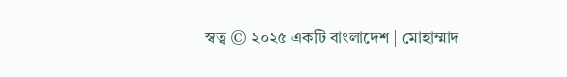স্বত্ব © ২০২৫ একটি বাংলাদেশ | মোহাম্মাদ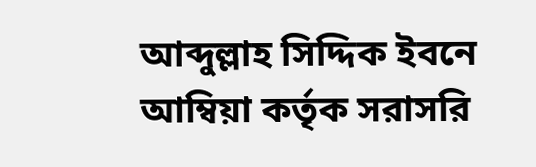আব্দুল্লাহ সিদ্দিক ইবনে আম্বিয়া কর্তৃক সরাসরি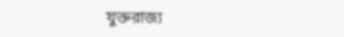যুক্তরাজ্য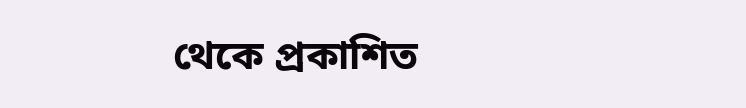থেকে প্রকাশিত